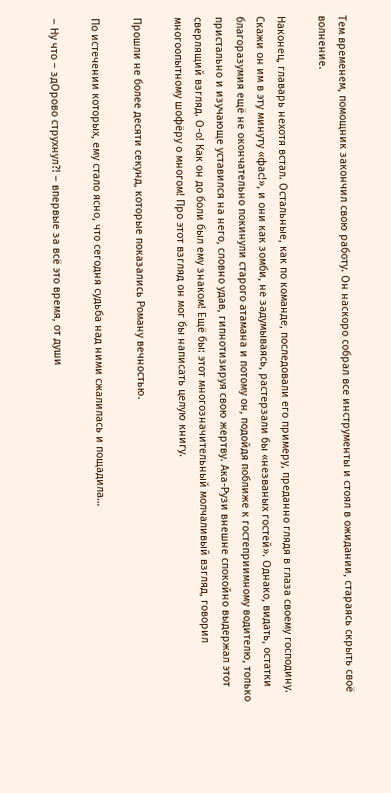Тем временем, помощник закончил свою работу. Он наскоро собрал все инструменты и стоял в ожидании, стараясь скрыть своё волнение.

Наконец, главарь нехотя встал. Остальные, как по команде, последовали его примеру, преданно глядя в глаза своему господину. Скажи он им в эту минуту «фас!», и они как зомби, не задумываясь, растерзали бы «незваных гостей». Однако, видать, остатки благоразумия ещё не окончательно покинули старого атамана и потому он, подойдя поближе к гостеприимному водителю, только пристально и изучающе уставился на него, словно удав, гипнотизируя свою жертву. Ака-Рузи внешне спокойно выдержал этот сверлящий взгляд. О-о! Как он до боли был ему знаком! Ещё бы: этот многозначительный молчаливый взгляд, говорил многоопытному шофёру о многом! Про этот взгляд он мог бы написать целую книгу.

Прошли не более десяти секунд, которые показались Роману вечностью.

По истечении которых, ему стало ясно, что сегодня судьба над ними сжалилась и пощадила…

– Ну что – здОрово струхнул?! – впервые за всё это время, от души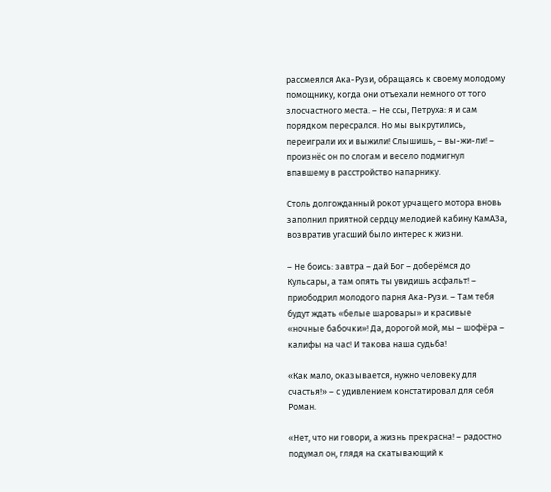рассмеялся Ака-Рузи, обращаясь к своему молодому помощнику, когда они отъехали немного от того злосчастного места. – Не ссы, Петруха: я и сам порядком пересрался. Но мы выкрутились, переиграли их и выжили! Слышишь, – вы-жи-ли! – произнёс он по слогам и весело подмигнул впавшему в расстройство напарнику.

Столь долгожданный рокот урчащего мотора вновь заполнил приятной сердцу мелодией кабину КамАЗа, возвратив угасший было интерес к жизни.

– Не боись: завтра – дай Бог – доберёмся до Кульсары, а там опять ты увидишь асфальт! – приободрил молодого парня Ака-Рузи. – Там тебя будут ждать «белые шаровары» и красивые «ночные бабочки»! Да, дорогой мой, мы – шофёра – калифы на час! И такова наша судьба!

«Как мало, оказывается, нужно человеку для счастья!» – с удивлением констатировал для себя Роман.

«Нет, что ни говори, а жизнь прекрасна! – радостно подумал он, глядя на скатывающий к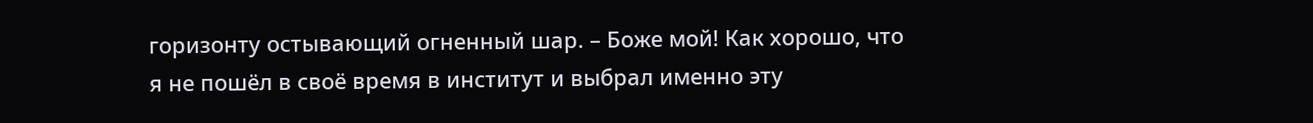горизонту остывающий огненный шар. – Боже мой! Как хорошо, что я не пошёл в своё время в институт и выбрал именно эту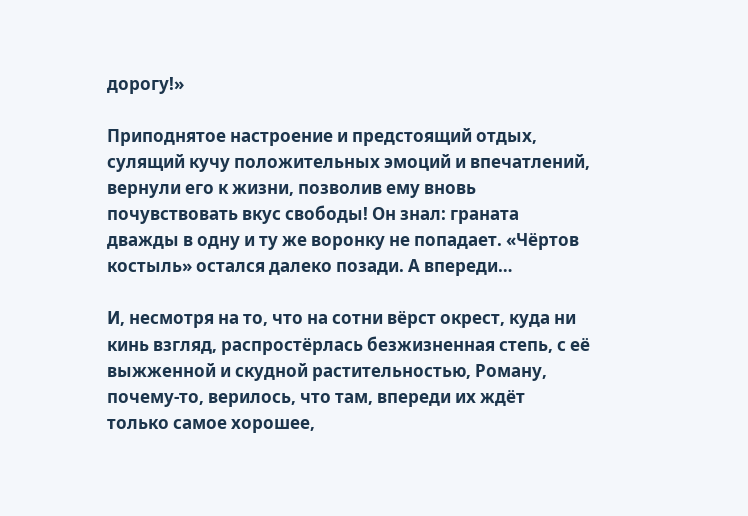дорогу!»

Приподнятое настроение и предстоящий отдых, сулящий кучу положительных эмоций и впечатлений, вернули его к жизни, позволив ему вновь почувствовать вкус свободы! Он знал: граната дважды в одну и ту же воронку не попадает. «Чёртов костыль» остался далеко позади. А впереди…

И, несмотря на то, что на сотни вёрст окрест, куда ни кинь взгляд, распростёрлась безжизненная степь, с её выжженной и скудной растительностью, Роману, почему-то, верилось, что там, впереди их ждёт только самое хорошее,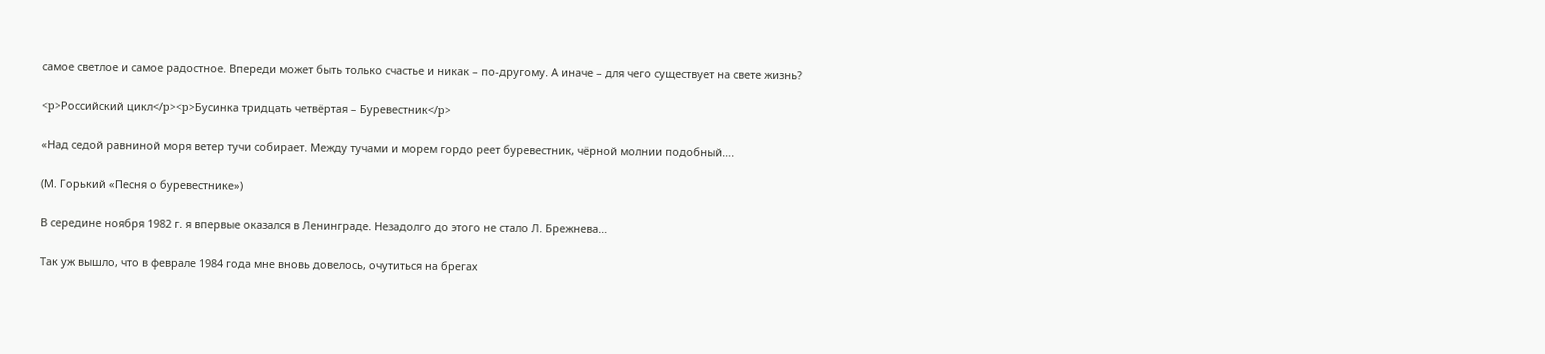самое светлое и самое радостное. Впереди может быть только счастье и никак – по-другому. А иначе – для чего существует на свете жизнь?

<p>Российский цикл</p><p>Бусинка тридцать четвёртая – Буревестник</p>

«Над седой равниной моря ветер тучи собирает. Между тучами и морем гордо реет буревестник, чёрной молнии подобный….

(М. Горький «Песня о буревестнике»)

В середине ноября 1982 г. я впервые оказался в Ленинграде. Незадолго до этого не стало Л. Брежнева…

Так уж вышло, что в феврале 1984 года мне вновь довелось, очутиться на брегах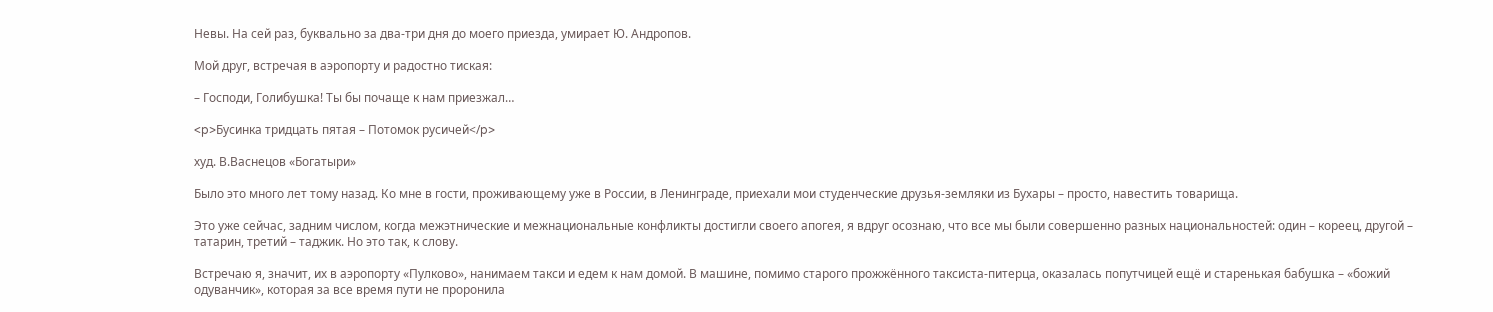Невы. На сей раз, буквально за два-три дня до моего приезда, умирает Ю. Андропов.

Мой друг, встречая в аэропорту и радостно тиская:

– Господи, Голибушка! Ты бы почаще к нам приезжал…

<p>Бусинка тридцать пятая – Потомок русичей</p>

худ. В.Васнецов «Богатыри»

Было это много лет тому назад. Ко мне в гости, проживающему уже в России, в Ленинграде, приехали мои студенческие друзья-земляки из Бухары – просто, навестить товарища.

Это уже сейчас, задним числом, когда межэтнические и межнациональные конфликты достигли своего апогея, я вдруг осознаю, что все мы были совершенно разных национальностей: один – кореец, другой – татарин, третий – таджик. Но это так, к слову.

Встречаю я, значит, их в аэропорту «Пулково», нанимаем такси и едем к нам домой. В машине, помимо старого прожжённого таксиста-питерца, оказалась попутчицей ещё и старенькая бабушка – «божий одуванчик», которая за все время пути не проронила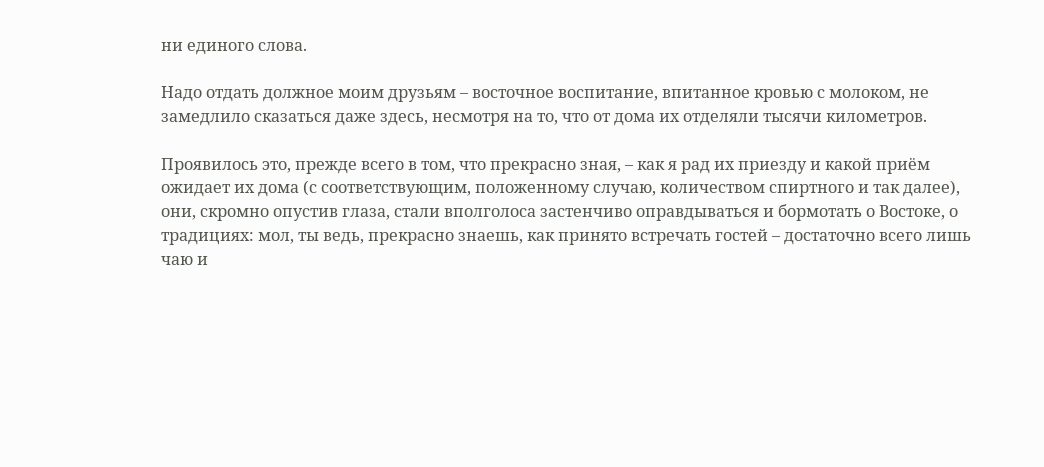ни единого слова.

Надо отдать должное моим друзьям – восточное воспитание, впитанное кровью с молоком, не замедлило сказаться даже здесь, несмотря на то, что от дома их отделяли тысячи километров.

Проявилось это, прежде всего в том, что прекрасно зная, – как я рад их приезду и какой приём ожидает их дома (с соответствующим, положенному случаю, количеством спиртного и так далее), они, скромно опустив глаза, стали вполголоса застенчиво оправдываться и бормотать о Востоке, о традициях: мол, ты ведь, прекрасно знаешь, как принято встречать гостей – достаточно всего лишь чаю и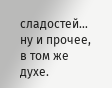сладостей… ну и прочее, в том же духе.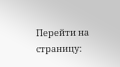Перейти на страницу: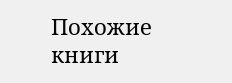Похожие книги